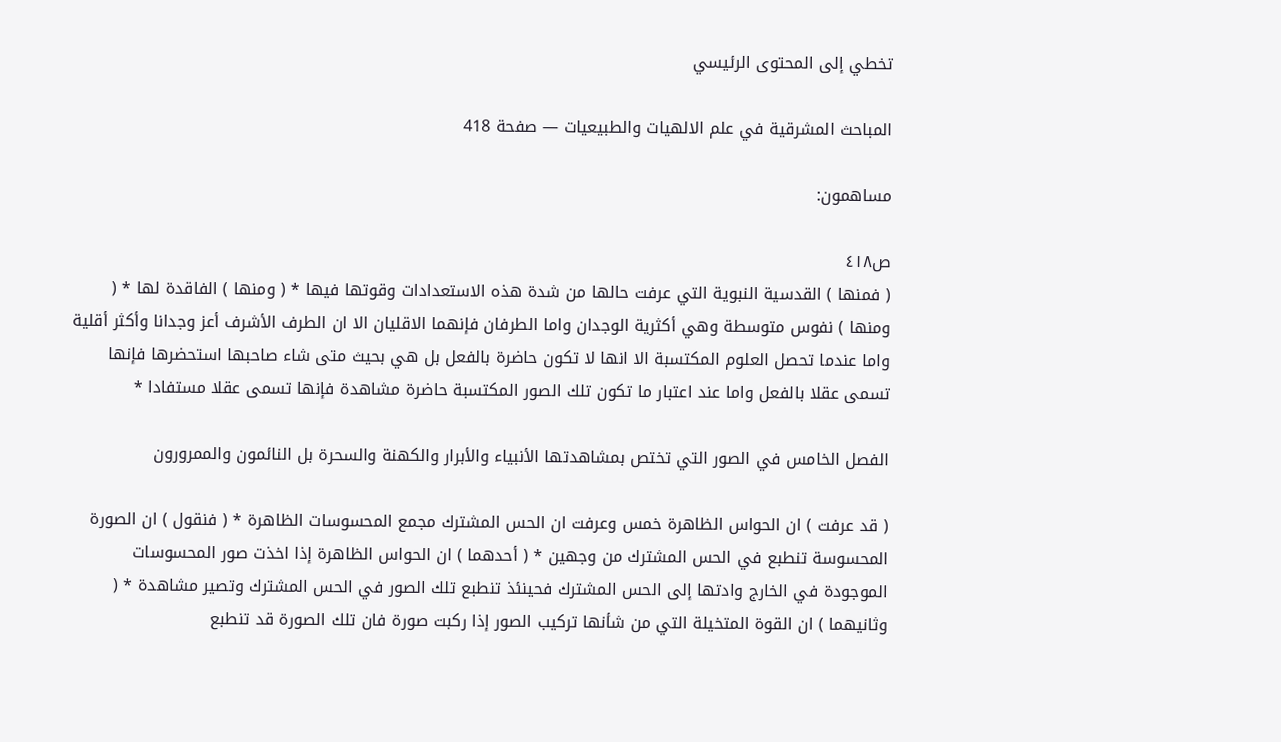تخطي إلى المحتوى الرئيسي

المباحث المشرقية في علم الالهيات والطبيعيات — صفحة 418

مساهمون:

ص٤١٨
( فمنها ) القدسية النبوية التي عرفت حالها من شدة هذه الاستعدادات وقوتها فيها * ( ومنها ) الفاقدة لها * ( ومنها ) نفوس متوسطة وهي أكثرية الوجدان واما الطرفان فإنهما الاقليان الا ان الطرف الأشرف أعز وجدانا وأكثر أقلية واما عندما تحصل العلوم المكتسبة الا انها لا تكون حاضرة بالفعل بل هي بحيث متى شاء صاحبها استحضرها فإنها تسمى عقلا بالفعل واما عند اعتبار ما تكون تلك الصور المكتسبة حاضرة مشاهدة فإنها تسمى عقلا مستفادا *

الفصل الخامس في الصور التي تختص بمشاهدتها الأنبياء والأبرار والكهنة والسحرة بل النائمون والممرورون

( قد عرفت ) ان الحواس الظاهرة خمس وعرفت ان الحس المشترك مجمع المحسوسات الظاهرة * ( فنقول ) ان الصورة المحسوسة تنطبع في الحس المشترك من وجهين * ( أحدهما ) ان الحواس الظاهرة إذا اخذت صور المحسوسات الموجودة في الخارج وادتها إلى الحس المشترك فحينئذ تنطبع تلك الصور في الحس المشترك وتصير مشاهدة * ( وثانيهما ) ان القوة المتخيلة التي من شأنها تركيب الصور إذا ركبت صورة فان تلك الصورة قد تنطبع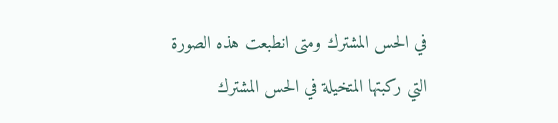في الحس المشترك ومتى انطبعت هذه الصورة التي ركبتها المتخيلة في الحس المشترك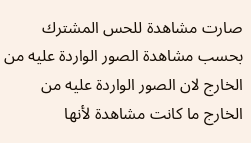صارت مشاهدة للحس المشترك بحسب مشاهدة الصور الواردة عليه من الخارج لان الصور الواردة عليه من الخارج ما كانت مشاهدة لأنها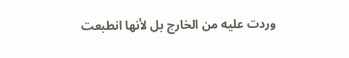وردت عليه من الخارج بل لأنها انطبعت